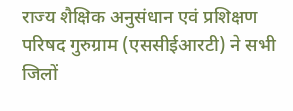राज्य शैक्षिक अनुसंधान एवं प्रशिक्षण परिषद गुरुग्राम (एससीईआरटी) ने सभी जिलों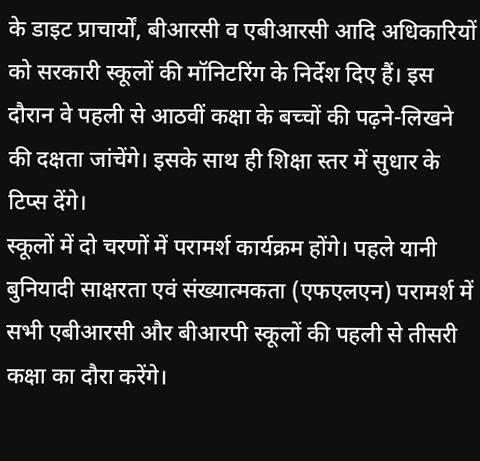के डाइट प्राचार्यों, बीआरसी व एबीआरसी आदि अधिकारियों को सरकारी स्कूलों की मॉनिटरिंग के निर्देश दिए हैं। इस दौरान वे पहली से आठवीं कक्षा के बच्चों की पढ़ने-लिखने की दक्षता जांचेंगे। इसके साथ ही शिक्षा स्तर में सुधार के टिप्स देंगे।
स्कूलों में दो चरणों में परामर्श कार्यक्रम होंगे। पहले यानी बुनियादी साक्षरता एवं संख्यात्मकता (एफएलएन) परामर्श में सभी एबीआरसी और बीआरपी स्कूलों की पहली से तीसरी कक्षा का दौरा करेंगे।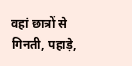वहां छात्रों से गिनती, पहाड़े,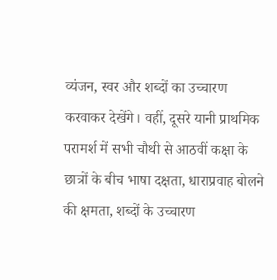व्यंजन, स्वर और शब्दों का उच्चारण करवाकर देखेंगे। वहीं, दूसरे यानी प्राथमिक परामर्श में सभी चौथी से आठवीं कक्षा के छात्रों के बीच भाषा दक्षता, धाराप्रवाह बोलने की क्षमता, शब्दों के उच्चारण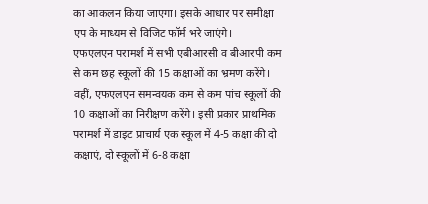का आकलन किया जाएगा। इसके आधार पर समीक्षा एप के माध्यम से विजिट फॉर्म भरे जाएंगे।
एफएलएन परामर्श में सभी एबीआरसी व बीआरपी कम से कम छह स्कूलों की 15 कक्षाओं का भ्रमण करेंगे। वहीं, एफएलएन समन्वयक कम से कम पांच स्कूलों की 10 कक्षाओं का निरीक्षण करेंगे। इसी प्रकार प्राथमिक परामर्श में डाइट प्राचार्य एक स्कूल में 4-5 कक्षा की दो कक्षाएं, दो स्कूलों में 6-8 कक्षा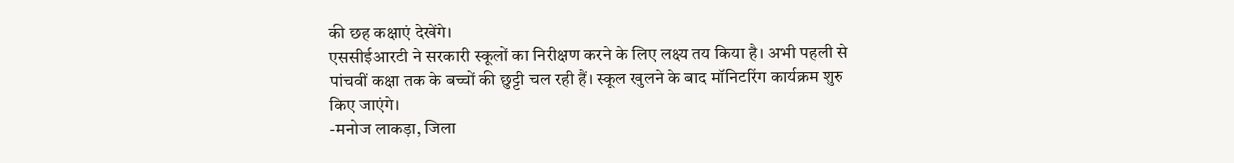की छह कक्षाएं देखेंगे।
एससीईआरटी ने सरकारी स्कूलों का निरीक्षण करने के लिए लक्ष्य तय किया है। अभी पहली से पांचवीं कक्षा तक के बच्चों की छुट्टी चल रही हैं। स्कूल खुलने के बाद मॉनिटरिंग कार्यक्रम शुरु किए जाएंगे।
-मनोज लाकड़ा, जिला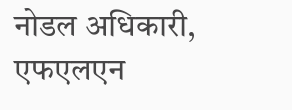नोडल अधिकारी, एफएलएन